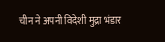चीन ने अपनी विदेशी मुद्रा भंडार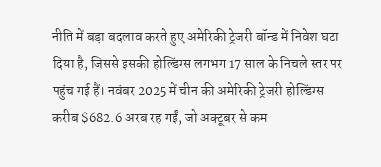नीति में बड़ा बदलाव करते हुए अमेरिकी ट्रेजरी बॉन्ड में निवेश घटा दिया है, जिससे इसकी होल्डिंग्स लगभग 17 साल के निचले स्तर पर पहुंच गई हैं। नवंबर 2025 में चीन की अमेरिकी ट्रेजरी होल्डिंग्स करीब $682.6 अरब रह गईं, जो अक्टूबर से कम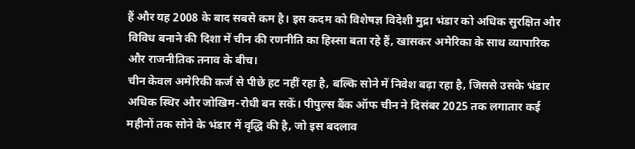हैं और यह 2008 के बाद सबसे कम है। इस कदम को विशेषज्ञ विदेशी मुद्रा भंडार को अधिक सुरक्षित और विविध बनाने की दिशा में चीन की रणनीति का हिस्सा बता रहे हैं, खासकर अमेरिका के साथ व्यापारिक और राजनीतिक तनाव के बीच।
चीन केवल अमेरिकी कर्ज से पीछे हट नहीं रहा है, बल्कि सोने में निवेश बढ़ा रहा है, जिससे उसके भंडार अधिक स्थिर और जोखिम-रोधी बन सकें। पीपुल्स बैंक ऑफ चीन ने दिसंबर 2025 तक लगातार कई महीनों तक सोने के भंडार में वृद्धि की है, जो इस बदलाव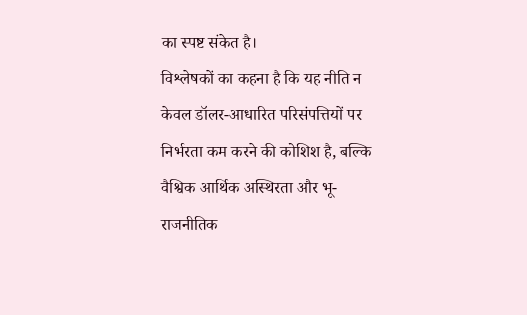का स्पष्ट संकेत है।
विश्लेषकों का कहना है कि यह नीति न केवल डॉलर-आधारित परिसंपत्तियों पर निर्भरता कम करने की कोशिश है, बल्कि वैश्विक आर्थिक अस्थिरता और भू-राजनीतिक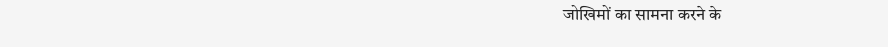जोखिमों का सामना करने के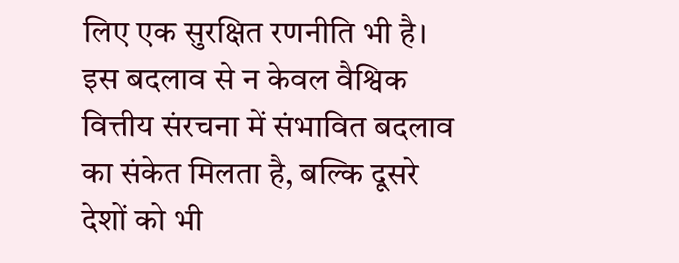लिए एक सुरक्षित रणनीति भी है। इस बदलाव से न केवल वैश्विक वित्तीय संरचना में संभावित बदलाव का संकेत मिलता है, बल्कि दूसरे देशों को भी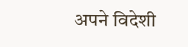अपने विदेशी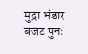मुद्रा भंडार बजट पुनः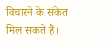विचारने के संकेत मिल सकते हैं।